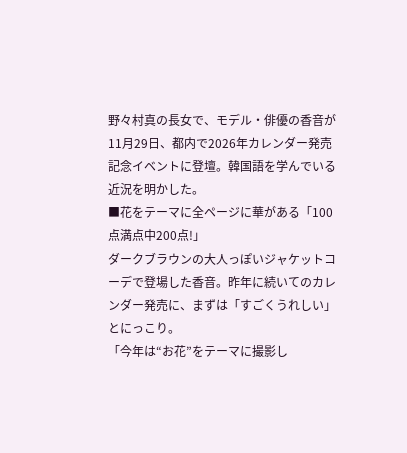野々村真の長女で、モデル・俳優の香音が11月29日、都内で2026年カレンダー発売記念イベントに登壇。韓国語を学んでいる近況を明かした。
■花をテーマに全ページに華がある「100点満点中200点!」
ダークブラウンの大人っぽいジャケットコーデで登場した香音。昨年に続いてのカレンダー発売に、まずは「すごくうれしい」とにっこり。
「今年は“お花”をテーマに撮影し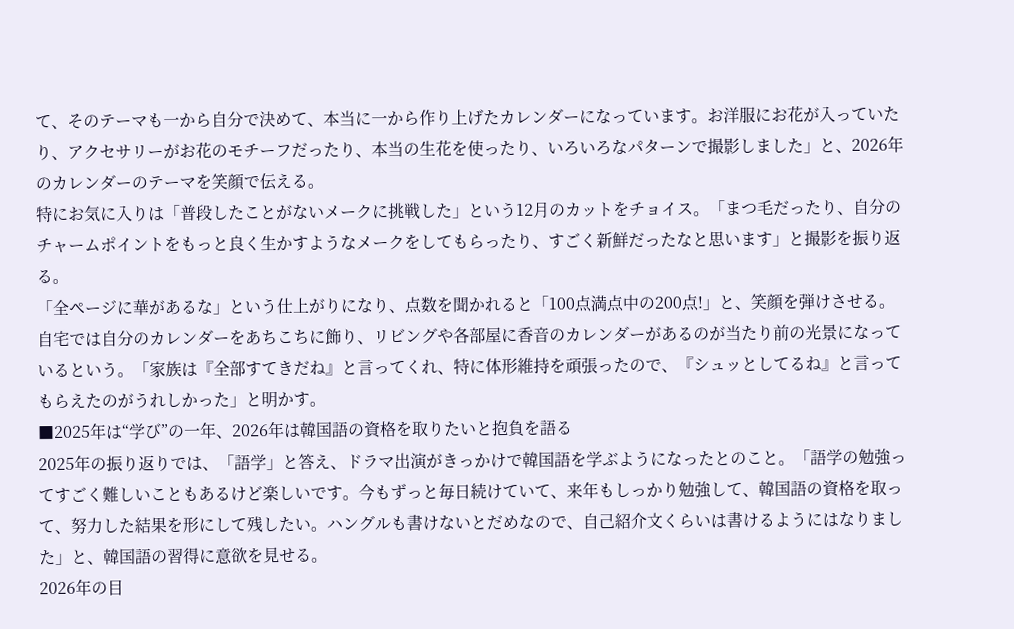て、そのテーマも一から自分で決めて、本当に一から作り上げたカレンダーになっています。お洋服にお花が入っていたり、アクセサリーがお花のモチーフだったり、本当の生花を使ったり、いろいろなパターンで撮影しました」と、2026年のカレンダーのテーマを笑顔で伝える。
特にお気に入りは「普段したことがないメークに挑戦した」という12月のカットをチョイス。「まつ毛だったり、自分のチャームポイントをもっと良く生かすようなメークをしてもらったり、すごく新鮮だったなと思います」と撮影を振り返る。
「全ページに華があるな」という仕上がりになり、点数を聞かれると「100点満点中の200点!」と、笑顔を弾けさせる。
自宅では自分のカレンダーをあちこちに飾り、リビングや各部屋に香音のカレンダーがあるのが当たり前の光景になっているという。「家族は『全部すてきだね』と言ってくれ、特に体形維持を頑張ったので、『シュッとしてるね』と言ってもらえたのがうれしかった」と明かす。
■2025年は“学び”の一年、2026年は韓国語の資格を取りたいと抱負を語る
2025年の振り返りでは、「語学」と答え、ドラマ出演がきっかけで韓国語を学ぶようになったとのこと。「語学の勉強ってすごく難しいこともあるけど楽しいです。今もずっと毎日続けていて、来年もしっかり勉強して、韓国語の資格を取って、努力した結果を形にして残したい。ハングルも書けないとだめなので、自己紹介文くらいは書けるようにはなりました」と、韓国語の習得に意欲を見せる。
2026年の目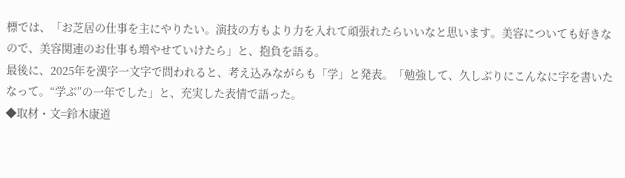標では、「お芝居の仕事を主にやりたい。演技の方もより力を入れて頑張れたらいいなと思います。美容についても好きなので、美容関連のお仕事も増やせていけたら」と、抱負を語る。
最後に、2025年を漢字一文字で問われると、考え込みながらも「学」と発表。「勉強して、久しぶりにこんなに字を書いたなって。“学ぶ”の一年でした」と、充実した表情で語った。
◆取材・文=鈴木康道